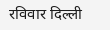रविवार दिल्ली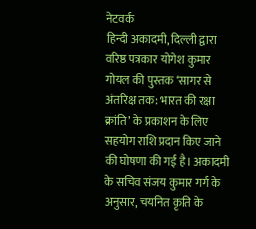नेटवर्क
हिन्दी अकादमी, दिल्ली द्वारा वरिष्ठ पत्रकार योगेश कुमार गोयल की पुस्तक ‘सागर से अंतरिक्ष तक: भारत की रक्षा क्रांति’ के प्रकाशन के लिए सहयोग राशि प्रदान किए जाने की घोषणा की गई है। अकादमी के सचिव संजय कुमार गर्ग के अनुसार, चयनित कृति के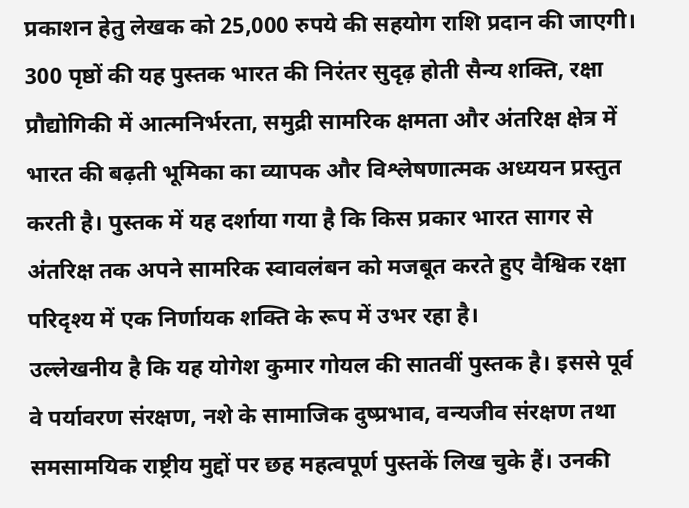प्रकाशन हेतु लेखक को 25,000 रुपये की सहयोग राशि प्रदान की जाएगी। 300 पृष्ठों की यह पुस्तक भारत की निरंतर सुदृढ़ होती सैन्य शक्ति, रक्षा प्रौद्योगिकी में आत्मनिर्भरता, समुद्री सामरिक क्षमता और अंतरिक्ष क्षेत्र में भारत की बढ़ती भूमिका का व्यापक और विश्लेषणात्मक अध्ययन प्रस्तुत करती है। पुस्तक में यह दर्शाया गया है कि किस प्रकार भारत सागर से अंतरिक्ष तक अपने सामरिक स्वावलंबन को मजबूत करते हुए वैश्विक रक्षा परिदृश्य में एक निर्णायक शक्ति के रूप में उभर रहा है।
उल्लेखनीय है कि यह योगेश कुमार गोयल की सातवीं पुस्तक है। इससे पूर्व वे पर्यावरण संरक्षण, नशे के सामाजिक दुष्प्रभाव, वन्यजीव संरक्षण तथा समसामयिक राष्ट्रीय मुद्दों पर छह महत्वपूर्ण पुस्तकें लिख चुके हैं। उनकी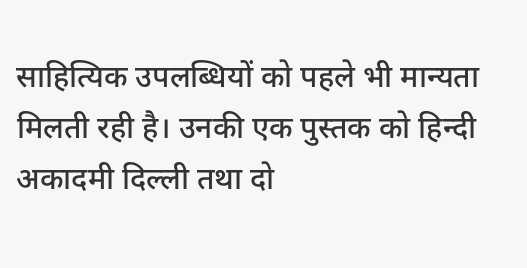साहित्यिक उपलब्धियों को पहले भी मान्यता मिलती रही है। उनकी एक पुस्तक को हिन्दी अकादमी दिल्ली तथा दो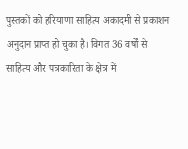पुस्तकों को हरियाणा साहित्य अकादमी से प्रकाशन अनुदान प्राप्त हो चुका है। विगत 36 वर्षों से साहित्य और पत्रकारिता के क्षेत्र में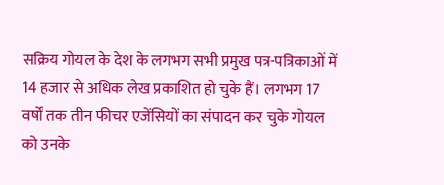सक्रिय गोयल के देश के लगभग सभी प्रमुख पत्र-पत्रिकाओं में 14 हजार से अधिक लेख प्रकाशित हो चुके हैं। लगभग 17 वर्षों तक तीन फीचर एजेंसियों का संपादन कर चुके गोयल को उनके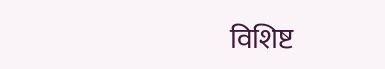विशिष्ट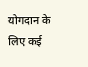योगदान के लिए कई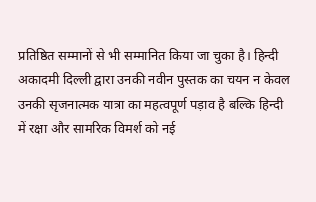प्रतिष्ठित सम्मानों से भी सम्मानित किया जा चुका है। हिन्दी अकादमी दिल्ली द्वारा उनकी नवीन पुस्तक का चयन न केवल उनकी सृजनात्मक यात्रा का महत्वपूर्ण पड़ाव है बल्कि हिन्दी में रक्षा और सामरिक विमर्श को नई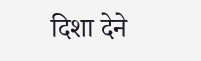दिशा देने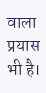वाला प्रयास भी है।